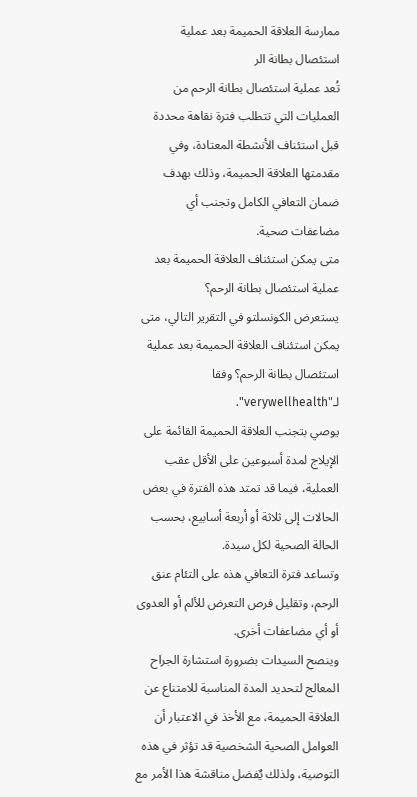ممارسة العلاقة الحميمة بعد عملية استئصال بطانة الر
تُعد عملية استئصال بطانة الرحم من العمليات التي تتطلب فترة نقاهة محددة قبل استئناف الأنشطة المعتادة، وفي مقدمتها العلاقة الحميمة، وذلك بهدف ضمان التعافي الكامل وتجنب أي مضاعفات صحية.
متى يمكن استئناف العلاقة الحميمة بعد عملية استئصال بطانة الرحم؟
يستعرض الكونسلتو في التقرير التالي، متى يمكن استئناف العلاقة الحميمة بعد عملية استئصال بطانة الرحم؟ وفقا لـ"verywellhealth".
يوصي بتجنب العلاقة الحميمة القائمة على الإيلاج لمدة أسبوعين على الأقل عقب العملية، فيما قد تمتد هذه الفترة في بعض الحالات إلى ثلاثة أو أربعة أسابيع، بحسب الحالة الصحية لكل سيدة.
وتساعد فترة التعافي هذه على التئام عنق الرحم، وتقليل فرص التعرض للألم أو العدوى أو أي مضاعفات أخرى.
وينصح السيدات بضرورة استشارة الجراح المعالج لتحديد المدة المناسبة للامتناع عن العلاقة الحميمة، مع الأخذ في الاعتبار أن العوامل الصحية الشخصية قد تؤثر في هذه التوصية، ولذلك يٌفضل مناقشة هذا الأمر مع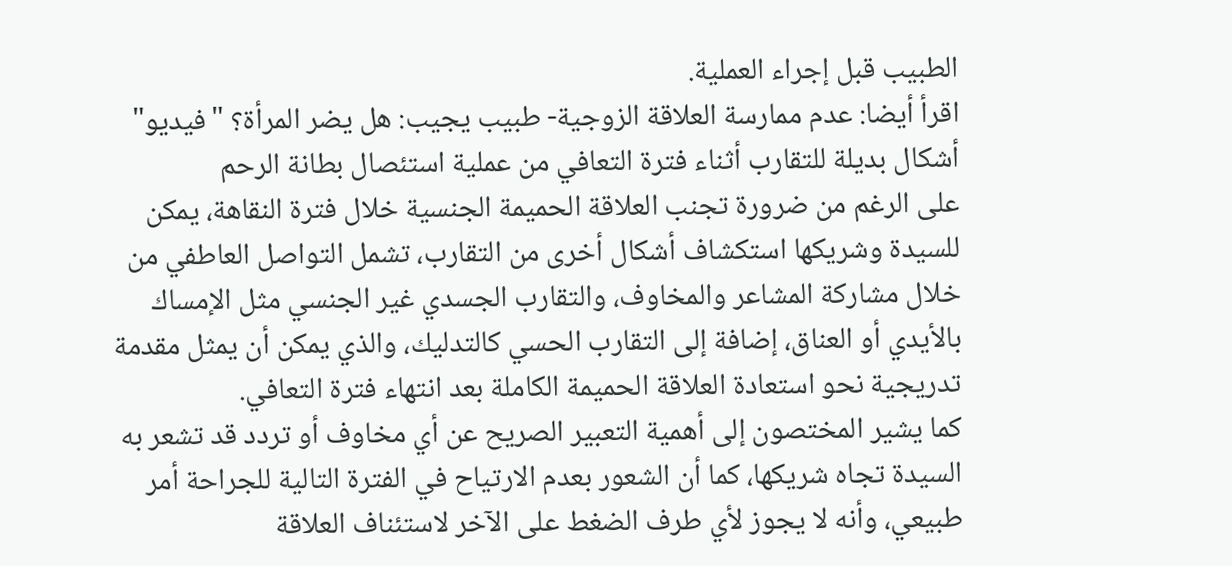الطبيب قبل إجراء العملية.
اقرأ أيضا: عدم ممارسة العلاقة الزوجية- طبيب يجيب: هل يضر المرأة؟ "فيديو"
أشكال بديلة للتقارب أثناء فترة التعافي من عملية استئصال بطانة الرحم
على الرغم من ضرورة تجنب العلاقة الحميمة الجنسية خلال فترة النقاهة، يمكن للسيدة وشريكها استكشاف أشكال أخرى من التقارب، تشمل التواصل العاطفي من خلال مشاركة المشاعر والمخاوف، والتقارب الجسدي غير الجنسي مثل الإمساك بالأيدي أو العناق، إضافة إلى التقارب الحسي كالتدليك، والذي يمكن أن يمثل مقدمة تدريجية نحو استعادة العلاقة الحميمة الكاملة بعد انتهاء فترة التعافي.
كما يشير المختصون إلى أهمية التعبير الصريح عن أي مخاوف أو تردد قد تشعر به السيدة تجاه شريكها، كما أن الشعور بعدم الارتياح في الفترة التالية للجراحة أمر طبيعي، وأنه لا يجوز لأي طرف الضغط على الآخر لاستئناف العلاقة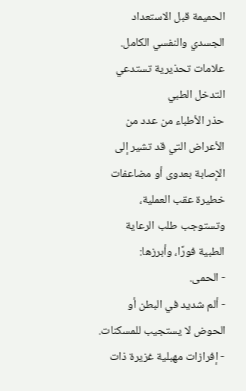الحميمة قبل الاستعداد الجسدي والنفسي الكامل.
علامات تحذيرية تستدعي التدخل الطبي
حذر الأطباء من عدد من الأعراض التي قد تشير إلى الإصابة بعدوى أو مضاعفات خطيرة عقب العملية، وتستوجب طلب الرعاية الطبية فورًا، وأبرزها:
- الحمى.
- ألم شديد في البطن أو الحوض لا يستجيب للمسكنات.
- إفرازات مهبلية غزيرة ذات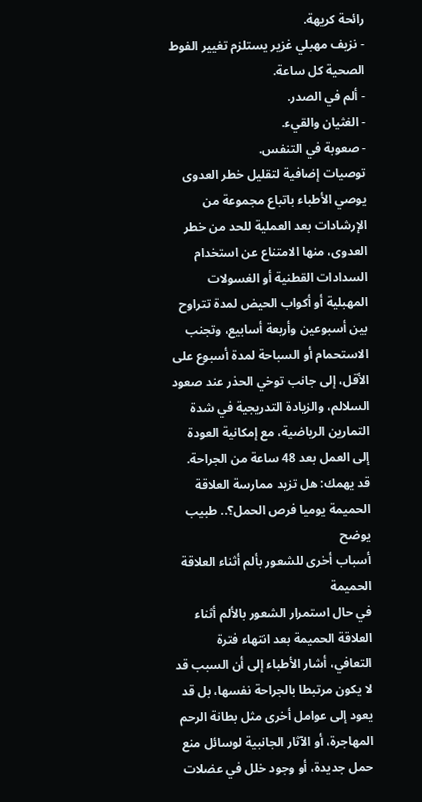رائحة كريهة.
- نزيف مهبلي غزير يستلزم تغيير الفوط الصحية كل ساعة.
- ألم في الصدر.
- الغثيان والقيء.
- صعوبة في التنفس.
توصيات إضافية لتقليل خطر العدوى
يوصي الأطباء باتباع مجموعة من الإرشادات بعد العملية للحد من خطر العدوى، منها الامتناع عن استخدام السدادات القطنية أو الغسولات المهبلية أو أكواب الحيض لمدة تتراوح بين أسبوعين وأربعة أسابيع، وتجنب الاستحمام أو السباحة لمدة أسبوع على الأقل، إلى جانب توخي الحذر عند صعود السلالم، والزيادة التدريجية في شدة التمارين الرياضية، مع إمكانية العودة إلى العمل بعد 48 ساعة من الجراحة.
قد يهمك: هل تزيد ممارسة العلاقة الحميمة يوميا فرص الحمل؟.. طبيب يوضح
أسباب أخرى للشعور بألم أثناء العلاقة الحميمة
في حال استمرار الشعور بالألم أثناء العلاقة الحميمة بعد انتهاء فترة التعافي، أشار الأطباء إلى أن السبب قد لا يكون مرتبطا بالجراحة نفسها، بل قد يعود إلى عوامل أخرى مثل بطانة الرحم المهاجرة، أو الآثار الجانبية لوسائل منع حمل جديدة، أو وجود خلل في عضلات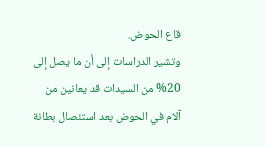قاع الحوض.
وتشير الدراسات إلى أن ما يصل إلى 20% من السيدات قد يعانين من آلام في الحوض بعد استئصال بطانة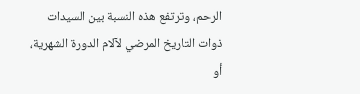الرحم، وترتفع هذه النسبة بين السيدات ذوات التاريخ المرضي لآلام الدورة الشهرية، أو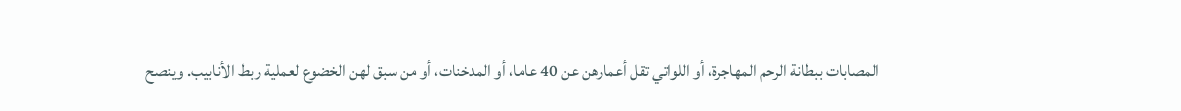المصابات ببطانة الرحم المهاجرة، أو اللواتي تقل أعمارهن عن 40 عاما، أو المدخنات، أو من سبق لهن الخضوع لعملية ربط الأنابيب. وينصح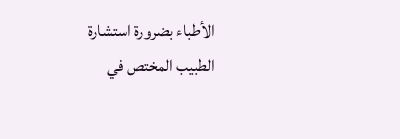الأطباء بضرورة استشارة الطبيب المختص في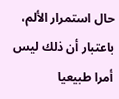حال استمرار الألم، باعتبار أن ذلك ليس أمرا طبيعيا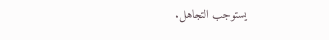يستوجب التجاهل.